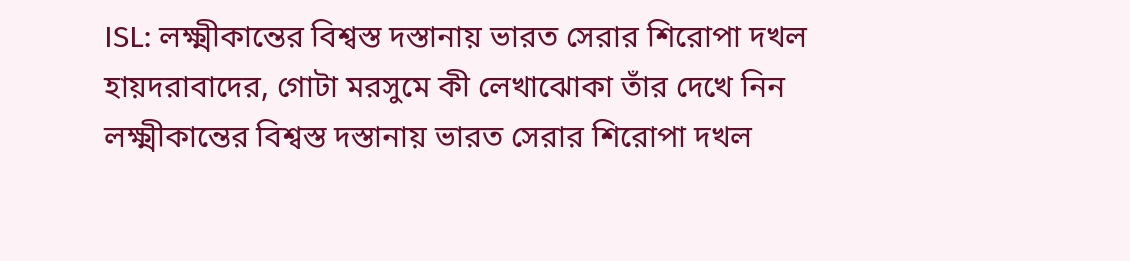ISL: লক্ষ্মীকান্তের বিশ্বস্ত দস্তানায় ভারত সেরার শিরোপা দখল হায়দরাবাদের, গোটা মরসুমে কী লেখাঝোকা তাঁর দেখে নিন
লক্ষ্মীকান্তের বিশ্বস্ত দস্তানায় ভারত সেরার শিরোপা দখল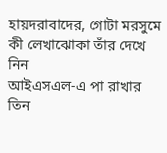হায়দরাবাদের, গোটা মরসুমে কী লেখাঝোকা তাঁর দেখে নিন
আইএসএল-এ পা রাখার তিন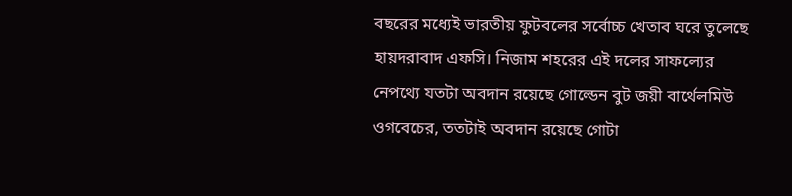বছরের মধ্যেই ভারতীয় ফুটবলের সর্বোচ্চ খেতাব ঘরে তুলেছে হায়দরাবাদ এফসি। নিজাম শহরের এই দলের সাফল্যের নেপথ্যে যতটা অবদান রয়েছে গোল্ডেন বুট জয়ী বার্থেলমিউ ওগবেচের, ততটাই অবদান রয়েছে গোটা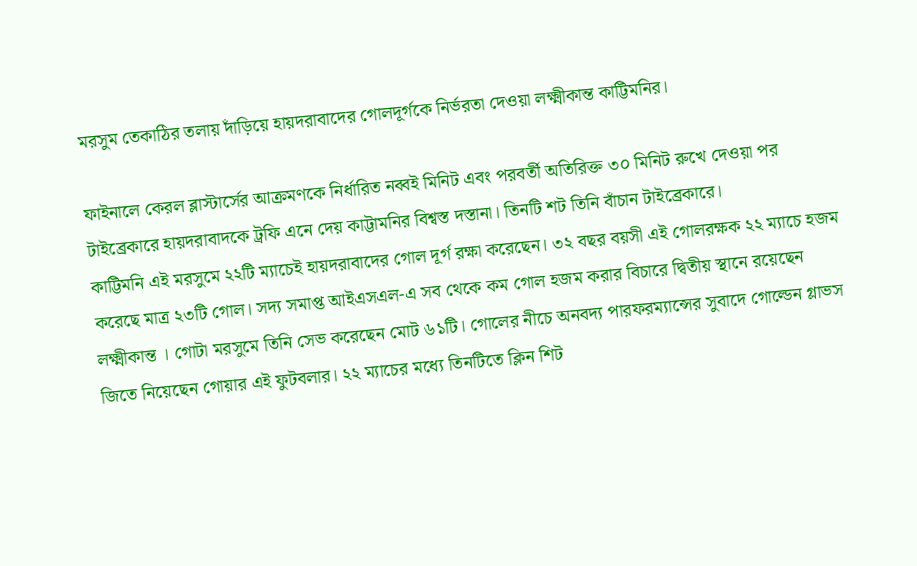মরসুম তেকাঠির তলায় দাঁড়িয়ে হায়দরাবাদের গোলদূর্গকে নির্ভরতা দেওয়া লক্ষ্মীকান্ত কাট্টিমনির।

ফাইনালে কেরল ব্লাস্টার্সের আক্রমণকে নির্ধারিত নব্বই মিনিট এবং পরবর্তী অতিরিক্ত ৩০ মিনিট রুখে দেওয়া পর টাইব্রেকারে হায়দরাবাদকে ট্রফি এনে দেয় কাট্টামনির বিশ্বস্ত দস্তানা। তিনটি শট তিনি বাঁচান টাইব্রেকারে।
কাট্টিমনি এই মরসুমে ২২টি ম্যাচেই হায়দরাবাদের গোল দূর্গ রক্ষা করেছেন। ৩২ বছর বয়সী এই গোলরক্ষক ২২ ম্যাচে হজম করেছে মাত্র ২৩টি গোল। সদ্য সমাপ্ত আইএসএল-এ সব থেকে কম গোল হজম করার বিচারে দ্বিতীয় স্থানে রয়েছেন লক্ষ্মীকান্ত । গোটা মরসুমে তিনি সেভ করেছেন মোট ৬১টি। গোলের নীচে অনবদ্য পারফরম্যান্সের সুবাদে গোল্ডেন গ্লাভস জিতে নিয়েছেন গোয়ার এই ফুটবলার। ২২ ম্যাচের মধ্যে তিনটিতে ক্লিন শিট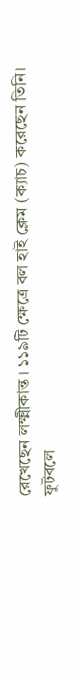রেখেছেন লক্ষ্মীকান্ত । ১১৯টি ক্ষেত্রে বল হাই ক্লেম (ক্যাচ) করেছেন তিনি।
ফুটবলে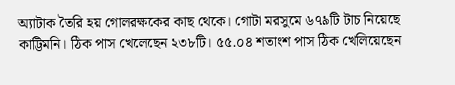অ্যাটাক তৈরি হয় গোলরক্ষকের কাছ থেকে। গোটা মরসুমে ৬৭৯টি টাচ নিয়েছে কাট্টিমনি। ঠিক পাস খেলেছেন ২৩৮টি। ৫৫.০৪ শতাংশ পাস ঠিক খেলিয়েছেন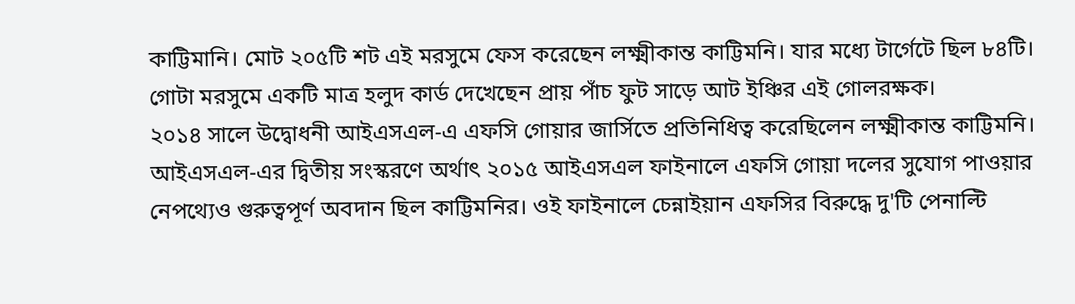কাট্টিমানি। মোট ২০৫টি শট এই মরসুমে ফেস করেছেন লক্ষ্মীকান্ত কাট্টিমনি। যার মধ্যে টার্গেটে ছিল ৮৪টি। গোটা মরসুমে একটি মাত্র হলুদ কার্ড দেখেছেন প্রায় পাঁচ ফুট সাড়ে আট ইঞ্চির এই গোলরক্ষক।
২০১৪ সালে উদ্বোধনী আইএসএল-এ এফসি গোয়ার জার্সিতে প্রতিনিধিত্ব করেছিলেন লক্ষ্মীকান্ত কাট্টিমনি। আইএসএল-এর দ্বিতীয় সংস্করণে অর্থাৎ ২০১৫ আইএসএল ফাইনালে এফসি গোয়া দলের সুযোগ পাওয়ার নেপথ্যেও গুরুত্বপূর্ণ অবদান ছিল কাট্টিমনির। ওই ফাইনালে চেন্নাইয়ান এফসির বিরুদ্ধে দু'টি পেনাল্টি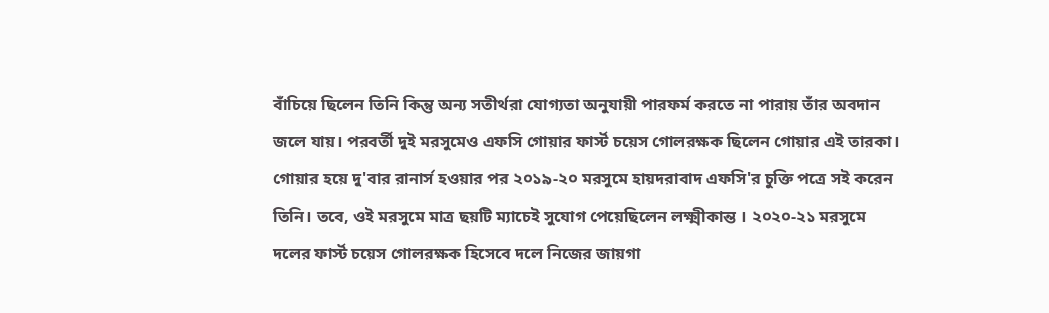বাঁচিয়ে ছিলেন তিনি কিন্তু অন্য সতীর্থরা যোগ্যতা অনুযায়ী পারফর্ম করতে না পারায় তাঁর অবদান জলে যায়। পরবর্তী দুই মরসুমেও এফসি গোয়ার ফার্স্ট চয়েস গোলরক্ষক ছিলেন গোয়ার এই তারকা। গোয়ার হয়ে দু'বার রানার্স হওয়ার পর ২০১৯-২০ মরসুমে হায়দরাবাদ এফসি'র চুক্তি পত্রে সই করেন তিনি। তবে, ওই মরসুমে মাত্র ছয়টি ম্যাচেই সুযোগ পেয়েছিলেন লক্ষ্মীকান্ত । ২০২০-২১ মরসুমে দলের ফার্স্ট চয়েস গোলরক্ষক হিসেবে দলে নিজের জায়গা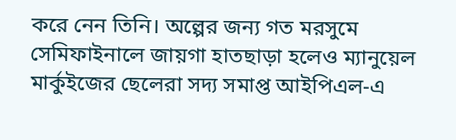করে নেন তিনি। অল্পের জন্য গত মরসুমে সেমিফাইনালে জায়গা হাতছাড়া হলেও ম্যানুয়েল মার্কুইজের ছেলেরা সদ্য সমাপ্ত আইপিএল-এ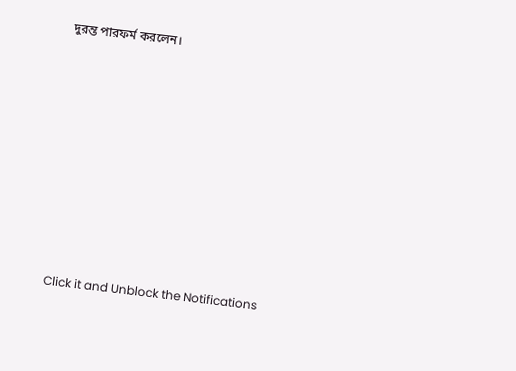দুরন্ত পারফর্ম করলেন।












Click it and Unblock the Notifications